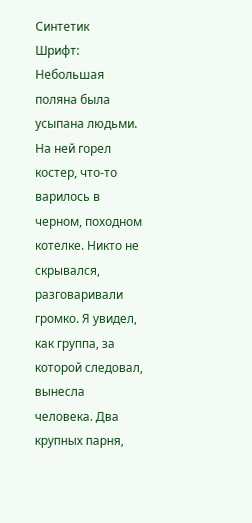Синтетик
Шрифт:
Небольшая поляна была усыпана людьми. На ней горел костер, что-то варилось в черном, походном котелке. Никто не скрывался, разговаривали громко. Я увидел, как группа, за которой следовал, вынесла человека. Два крупных парня,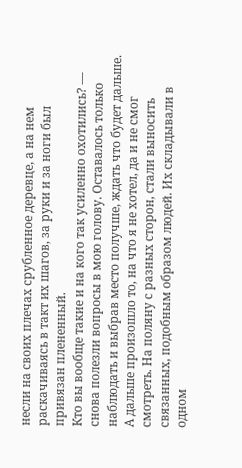несли на своих плечах срубленное деревце, а на нем раскачиваясь в такт их шагов, за руки и за ноги был привязан плененный.
Кто вы вообще такие и на кого так усиленно охотились? — снова полезли вопросы в мою голову. Оставалось только наблюдать и выбрав место получше, ждать что будет дальше.
А дальше произошло то, на что я не хотел, да и не смог смотреть. На поляну с разных сторон, стали выносить связанных, подобным образом людей. Их складывали в одном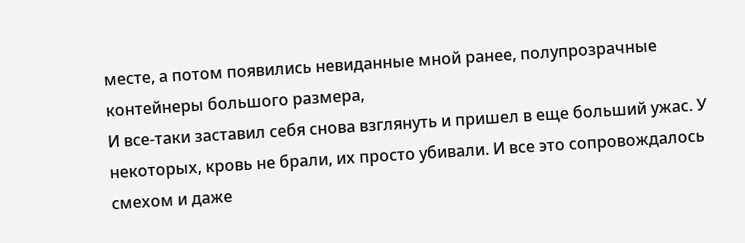месте, а потом появились невиданные мной ранее, полупрозрачные контейнеры большого размера,
И все-таки заставил себя снова взглянуть и пришел в еще больший ужас. У некоторых, кровь не брали, их просто убивали. И все это сопровождалось смехом и даже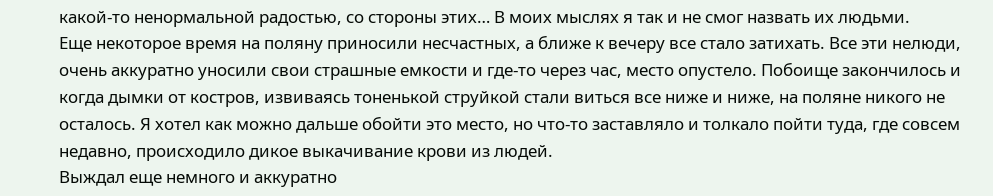какой-то ненормальной радостью, со стороны этих… В моих мыслях я так и не смог назвать их людьми.
Еще некоторое время на поляну приносили несчастных, а ближе к вечеру все стало затихать. Все эти нелюди, очень аккуратно уносили свои страшные емкости и где-то через час, место опустело. Побоище закончилось и когда дымки от костров, извиваясь тоненькой струйкой стали виться все ниже и ниже, на поляне никого не осталось. Я хотел как можно дальше обойти это место, но что-то заставляло и толкало пойти туда, где совсем недавно, происходило дикое выкачивание крови из людей.
Выждал еще немного и аккуратно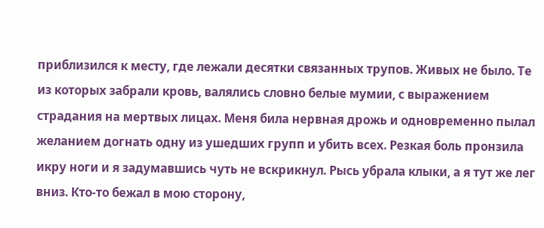приблизился к месту, где лежали десятки связанных трупов. Живых не было. Те из которых забрали кровь, валялись словно белые мумии, с выражением страдания на мертвых лицах. Меня била нервная дрожь и одновременно пылал желанием догнать одну из ушедших групп и убить всех. Резкая боль пронзила икру ноги и я задумавшись чуть не вскрикнул. Рысь убрала клыки, а я тут же лег вниз. Кто-то бежал в мою сторону,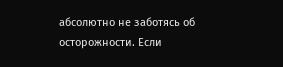абсолютно не заботясь об осторожности. Если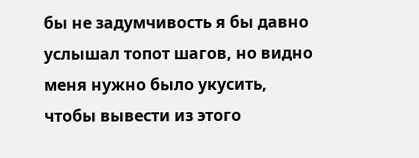бы не задумчивость я бы давно услышал топот шагов, но видно меня нужно было укусить, чтобы вывести из этого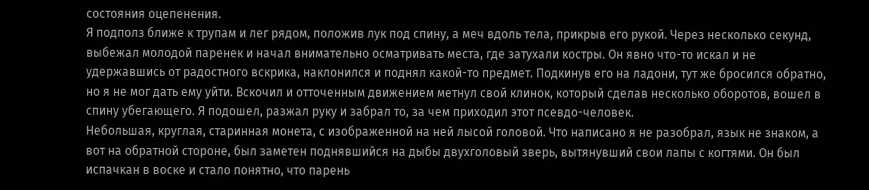состояния оцепенения.
Я подполз ближе к трупам и лег рядом, положив лук под спину, а меч вдоль тела, прикрыв его рукой. Через несколько секунд, выбежал молодой паренек и начал внимательно осматривать места, где затухали костры. Он явно что-то искал и не удержавшись от радостного вскрика, наклонился и поднял какой-то предмет. Подкинув его на ладони, тут же бросился обратно, но я не мог дать ему уйти. Вскочил и отточенным движением метнул свой клинок, который сделав несколько оборотов, вошел в спину убегающего. Я подошел, разжал руку и забрал то, за чем приходил этот псевдо-человек.
Небольшая, круглая, старинная монета, с изображенной на ней лысой головой. Что написано я не разобрал, язык не знаком, а вот на обратной стороне, был заметен поднявшийся на дыбы двухголовый зверь, вытянувший свои лапы с когтями. Он был испачкан в воске и стало понятно, что парень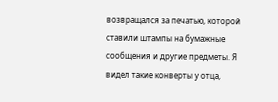возвращался за печатью, которой ставили штампы на бумажные сообщения и другие предметы. Я видел такие конверты у отца,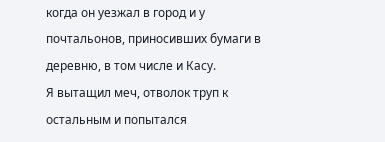когда он уезжал в город и у почтальонов, приносивших бумаги в деревню, в том числе и Касу.
Я вытащил меч, отволок труп к остальным и попытался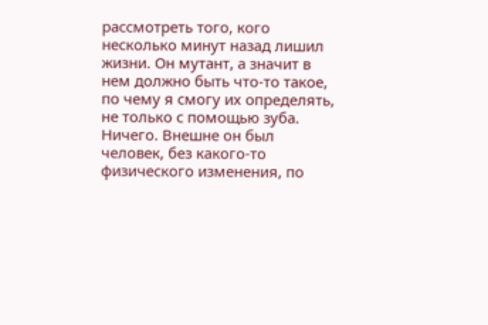рассмотреть того, кого несколько минут назад лишил жизни. Он мутант, а значит в нем должно быть что-то такое, по чему я смогу их определять, не только с помощью зуба. Ничего. Внешне он был человек, без какого-то физического изменения, по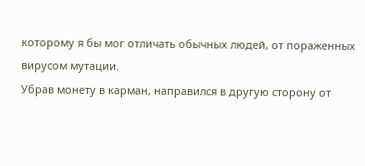которому я бы мог отличать обычных людей, от пораженных вирусом мутации.
Убрав монету в карман, направился в другую сторону от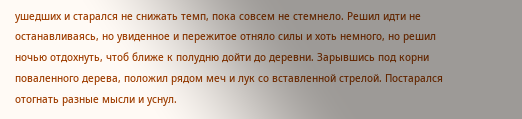ушедших и старался не снижать темп, пока совсем не стемнело. Решил идти не останавливаясь, но увиденное и пережитое отняло силы и хоть немного, но решил ночью отдохнуть, чтоб ближе к полудню дойти до деревни. Зарывшись под корни поваленного дерева, положил рядом меч и лук со вставленной стрелой. Постарался отогнать разные мысли и уснул.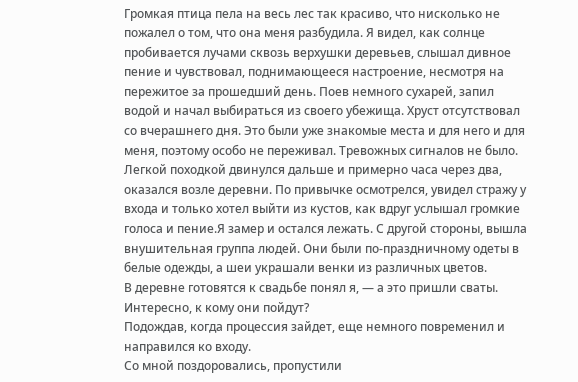Громкая птица пела на весь лес так красиво, что нисколько не пожалел о том, что она меня разбудила. Я видел, как солнце пробивается лучами сквозь верхушки деревьев, слышал дивное пение и чувствовал, поднимающееся настроение, несмотря на пережитое за прошедший день. Поев немного сухарей, запил
водой и начал выбираться из своего убежища. Хруст отсутствовал со вчерашнего дня. Это были уже знакомые места и для него и для меня, поэтому особо не переживал. Тревожных сигналов не было. Легкой походкой двинулся дальше и примерно часа через два, оказался возле деревни. По привычке осмотрелся, увидел стражу у входа и только хотел выйти из кустов, как вдруг услышал громкие голоса и пение.Я замер и остался лежать. С другой стороны, вышла внушительная группа людей. Они были по-праздничному одеты в белые одежды, а шеи украшали венки из различных цветов.
В деревне готовятся к свадьбе понял я, — а это пришли сваты. Интересно, к кому они пойдут?
Подождав, когда процессия зайдет, еще немного повременил и направился ко входу.
Со мной поздоровались, пропустили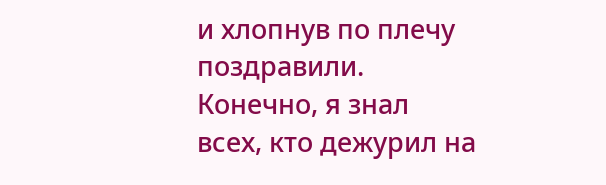и хлопнув по плечу поздравили. Конечно, я знал всех, кто дежурил на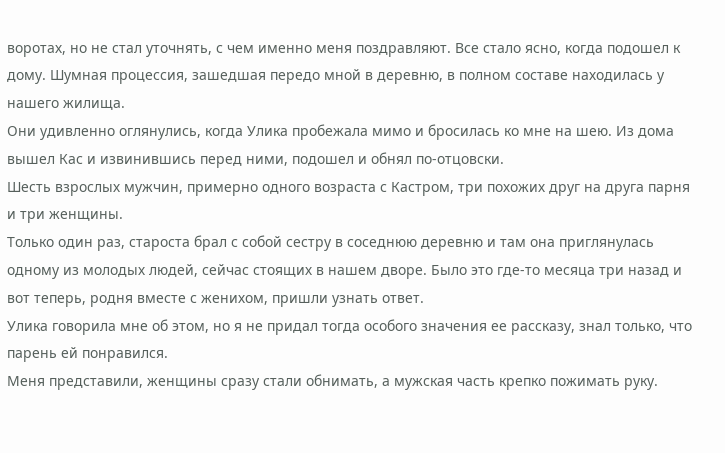воротах, но не стал уточнять, с чем именно меня поздравляют. Все стало ясно, когда подошел к дому. Шумная процессия, зашедшая передо мной в деревню, в полном составе находилась у нашего жилища.
Они удивленно оглянулись, когда Улика пробежала мимо и бросилась ко мне на шею. Из дома вышел Кас и извинившись перед ними, подошел и обнял по-отцовски.
Шесть взрослых мужчин, примерно одного возраста с Кастром, три похожих друг на друга парня и три женщины.
Только один раз, староста брал с собой сестру в соседнюю деревню и там она приглянулась одному из молодых людей, сейчас стоящих в нашем дворе. Было это где-то месяца три назад и вот теперь, родня вместе с женихом, пришли узнать ответ.
Улика говорила мне об этом, но я не придал тогда особого значения ее рассказу, знал только, что парень ей понравился.
Меня представили, женщины сразу стали обнимать, а мужская часть крепко пожимать руку.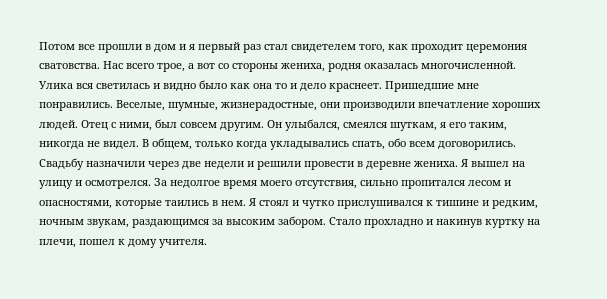Потом все прошли в дом и я первый раз стал свидетелем того, как проходит церемония сватовства. Нас всего трое, а вот со стороны жениха, родня оказалась многочисленной. Улика вся светилась и видно было как она то и дело краснеет. Пришедшие мне понравились. Веселые, шумные, жизнерадостные, они производили впечатление хороших людей. Отец с ними, был совсем другим. Он улыбался, смеялся шуткам, я его таким, никогда не видел. В общем, только когда укладывались спать, обо всем договорились. Свадьбу назначили через две недели и решили провести в деревне жениха. Я вышел на улицу и осмотрелся. За недолгое время моего отсутствия, сильно пропитался лесом и опасностями, которые таились в нем. Я стоял и чутко прислушивался к тишине и редким, ночным звукам, раздающимся за высоким забором. Стало прохладно и накинув куртку на плечи, пошел к дому учителя.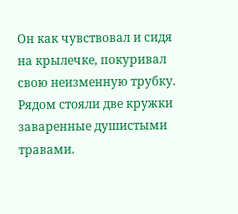Он как чувствовал и сидя на крылечке, покуривал свою неизменную трубку. Рядом стояли две кружки заваренные душистыми травами.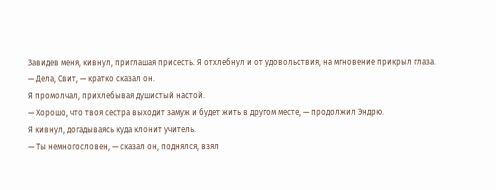Завидев меня, кивнул, приглашая присесть. Я отхлебнул и от удовольствия, на мгновение прикрыл глаза.
— Дела, Свит, — кратко сказал он.
Я промолчал, прихлебывая душистый настой.
— Хорошо, что твоя сестра выходит замуж и будет жить в другом месте, — продолжил Эндрю.
Я кивнул, догадываясь куда клонит учитель.
— Ты немногословен, — сказал он, поднялся, взял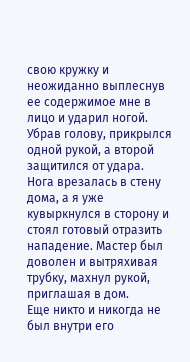свою кружку и неожиданно выплеснув ее содержимое мне в лицо и ударил ногой.
Убрав голову, прикрылся одной рукой, а второй защитился от удара. Нога врезалась в стену дома, а я уже кувыркнулся в сторону и стоял готовый отразить нападение. Мастер был доволен и вытряхивая трубку, махнул рукой, приглашая в дом.
Еще никто и никогда не был внутри его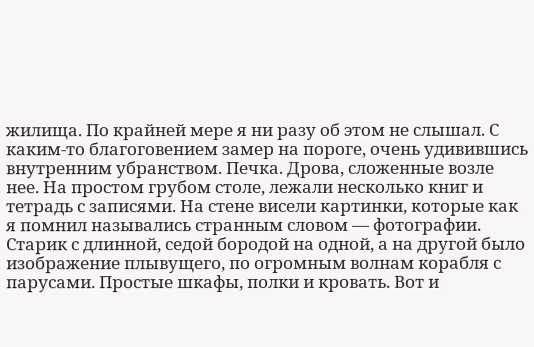жилища. По крайней мере я ни разу об этом не слышал. С каким-то благоговением замер на пороге, очень удивившись внутренним убранством. Печка. Дрова, сложенные возле нее. На простом грубом столе, лежали несколько книг и тетрадь с записями. На стене висели картинки, которые как я помнил назывались странным словом — фотографии. Старик с длинной, седой бородой на одной, а на другой было изображение плывущего, по огромным волнам корабля с парусами. Простые шкафы, полки и кровать. Вот и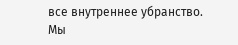все внутреннее убранство. Мы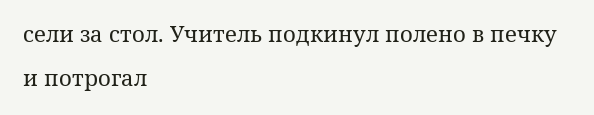сели за стол. Учитель подкинул полено в печку и потрогал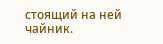стоящий на ней чайник.